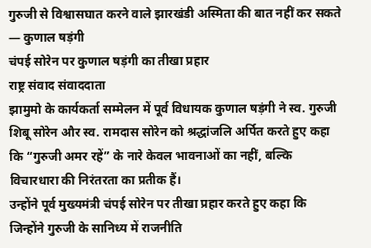गुरुजी से विश्वासघात करने वाले झारखंडी अस्मिता की बात नहीं कर सकते — कुणाल षड़ंगी
चंपई सोरेन पर कुणाल षड़ंगी का तीखा प्रहार
राष्ट्र संवाद संवाददाता
झामुमो के कार्यकर्ता सम्मेलन में पूर्व विधायक कुणाल षड़ंगी ने स्व. गुरुजी शिबू सोरेन और स्व. रामदास सोरेन को श्रद्धांजलि अर्पित करते हुए कहा कि “गुरुजी अमर रहें” के नारे केवल भावनाओं का नहीं, बल्कि विचारधारा की निरंतरता का प्रतीक हैं।
उन्होंने पूर्व मुख्यमंत्री चंपई सोरेन पर तीखा प्रहार करते हुए कहा कि जिन्होंने गुरुजी के सानिध्य में राजनीति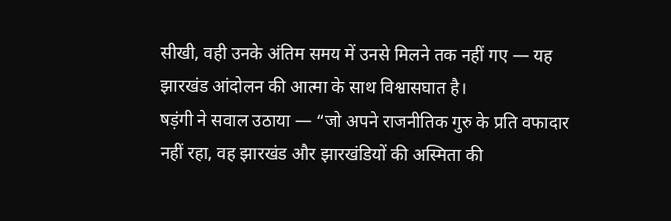सीखी, वही उनके अंतिम समय में उनसे मिलने तक नहीं गए — यह झारखंड आंदोलन की आत्मा के साथ विश्वासघात है।
षड़ंगी ने सवाल उठाया — “जो अपने राजनीतिक गुरु के प्रति वफादार नहीं रहा, वह झारखंड और झारखंडियों की अस्मिता की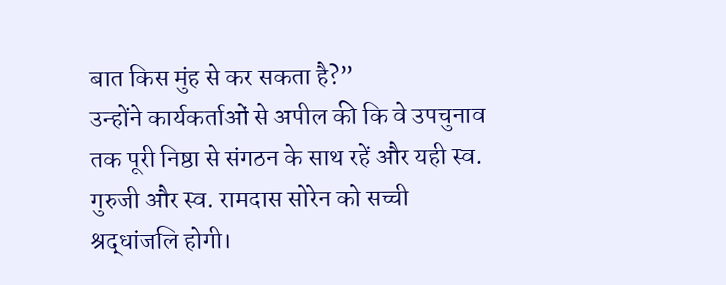बात किस मुंह से कर सकता है?”
उन्होंने कार्यकर्ताओं से अपील की कि वे उपचुनाव तक पूरी निष्ठा से संगठन के साथ रहें और यही स्व. गुरुजी और स्व. रामदास सोरेन को सच्ची श्रद्धांजलि होगी।